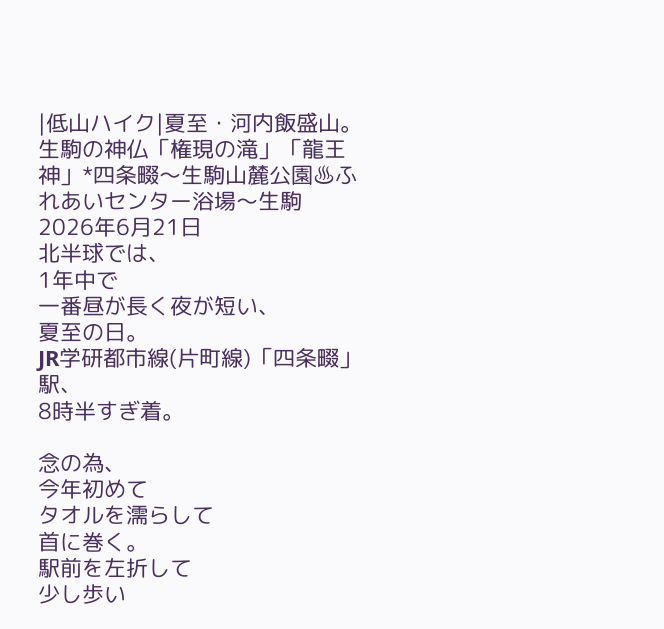|低山ハイク|夏至・河内飯盛山。生駒の神仏「権現の滝」「龍王神」*四条畷〜生駒山麓公園♨ふれあいセンター浴場〜生駒
2026年6月21日
北半球では、
1年中で
一番昼が長く夜が短い、
夏至の日。
JR学研都市線(片町線)「四条畷」駅、
8時半すぎ着。

念の為、
今年初めて
タオルを濡らして
首に巻く。
駅前を左折して
少し歩い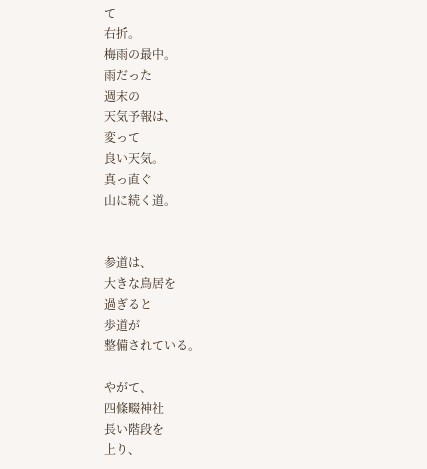て
右折。
梅雨の最中。
雨だった
週末の
天気予報は、
変って
良い天気。
真っ直ぐ
山に続く道。


参道は、
大きな鳥居を
過ぎると
歩道が
整備されている。

やがて、
四條畷神社
長い階段を
上り、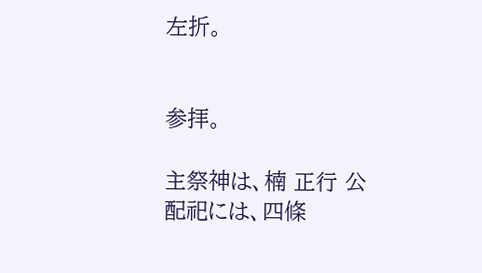左折。


参拝。

主祭神は、楠 正行 公
配祀には、四條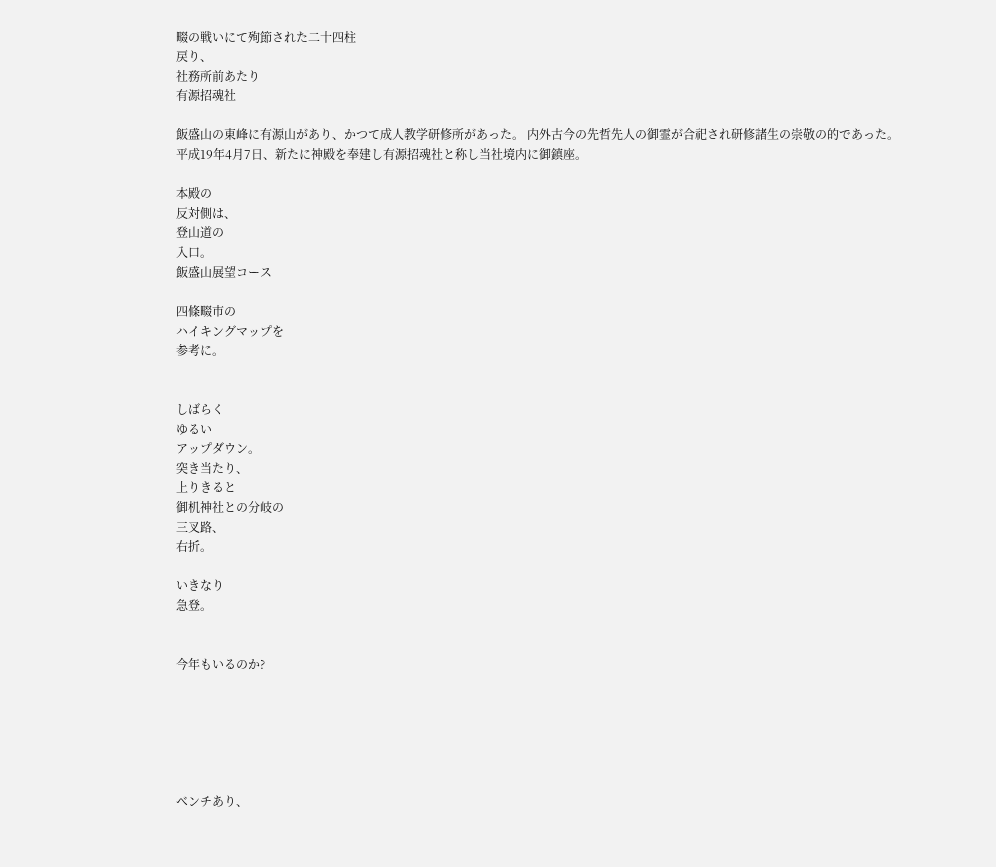畷の戦いにて殉節された二十四柱
戻り、
社務所前あたり
有源招魂社

飯盛山の東峰に有源山があり、かつて成人教学研修所があった。 内外古今の先哲先人の御霊が合祀され研修諸生の崇敬の的であった。 平成19年4月7日、新たに神殿を奉建し有源招魂社と称し当社境内に御鎮座。

本殿の
反対側は、
登山道の
入口。
飯盛山展望コース

四條畷市の
ハイキングマップを
参考に。


しばらく
ゆるい
アップダウン。
突き当たり、
上りきると
御机神社との分岐の
三叉路、
右折。

いきなり
急登。


今年もいるのか?






ベンチあり、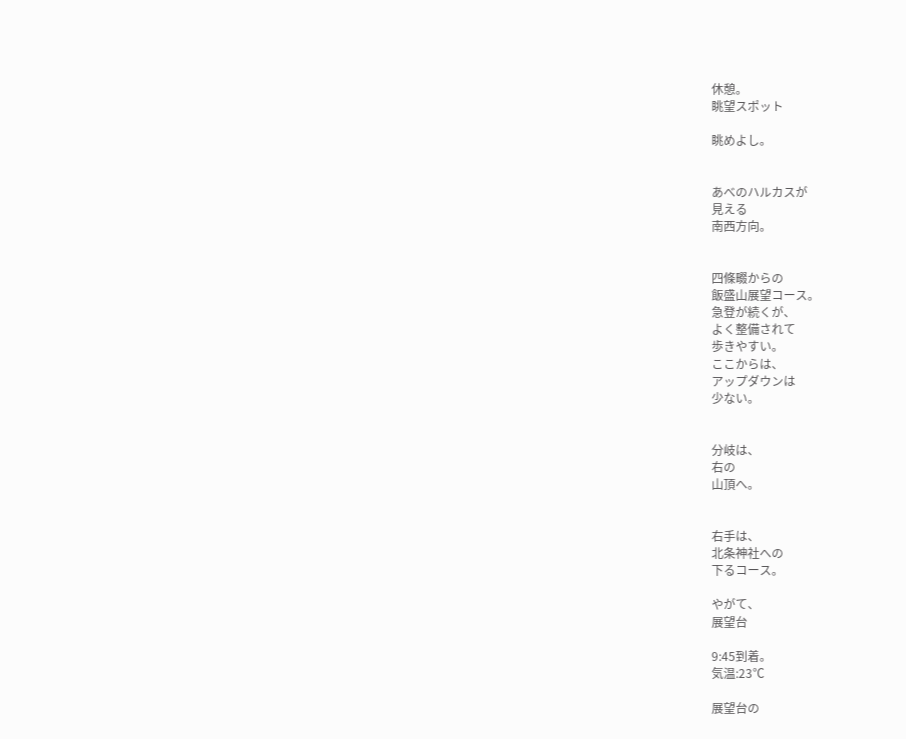休憩。
眺望スポット

眺めよし。


あべのハルカスが
見える
南西方向。


四條畷からの
飯盛山展望コース。
急登が続くが、
よく整備されて
歩きやすい。
ここからは、
アップダウンは
少ない。


分岐は、
右の
山頂へ。


右手は、
北条神社への
下るコース。

やがて、
展望台

9:45到着。
気温:23℃

展望台の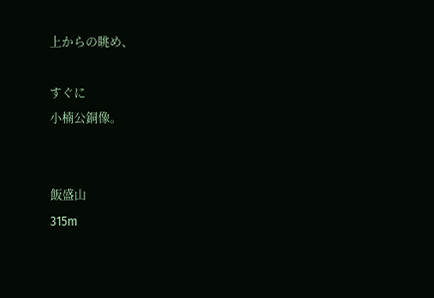上からの眺め、

すぐに
小楠公銅像。


飯盛山
315m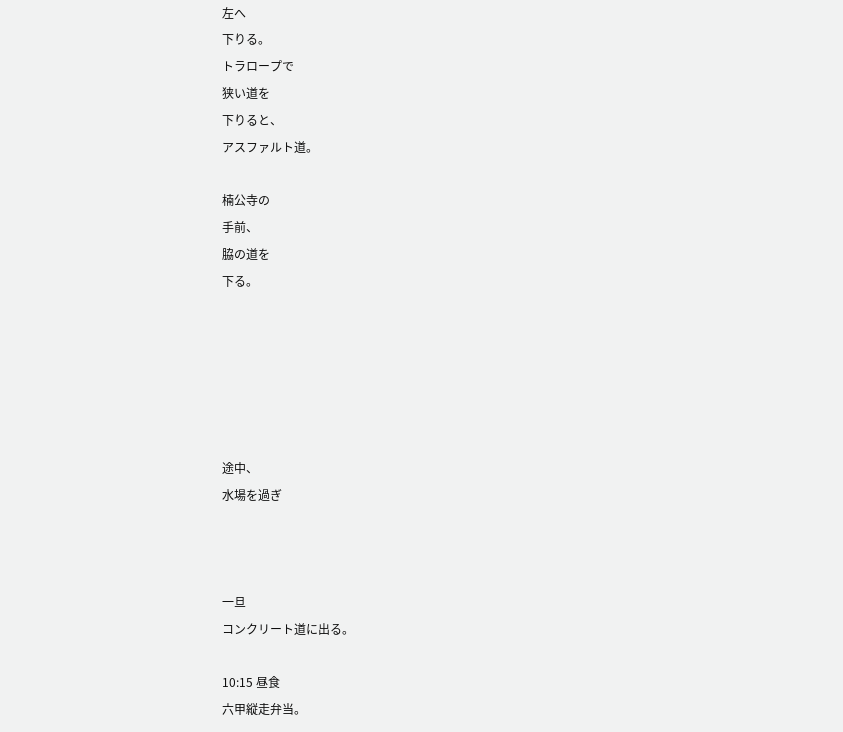左へ
下りる。
トラロープで
狭い道を
下りると、
アスファルト道。

楠公寺の
手前、
脇の道を
下る。






途中、
水場を過ぎ



一旦
コンクリート道に出る。

10:15 昼食
六甲縦走弁当。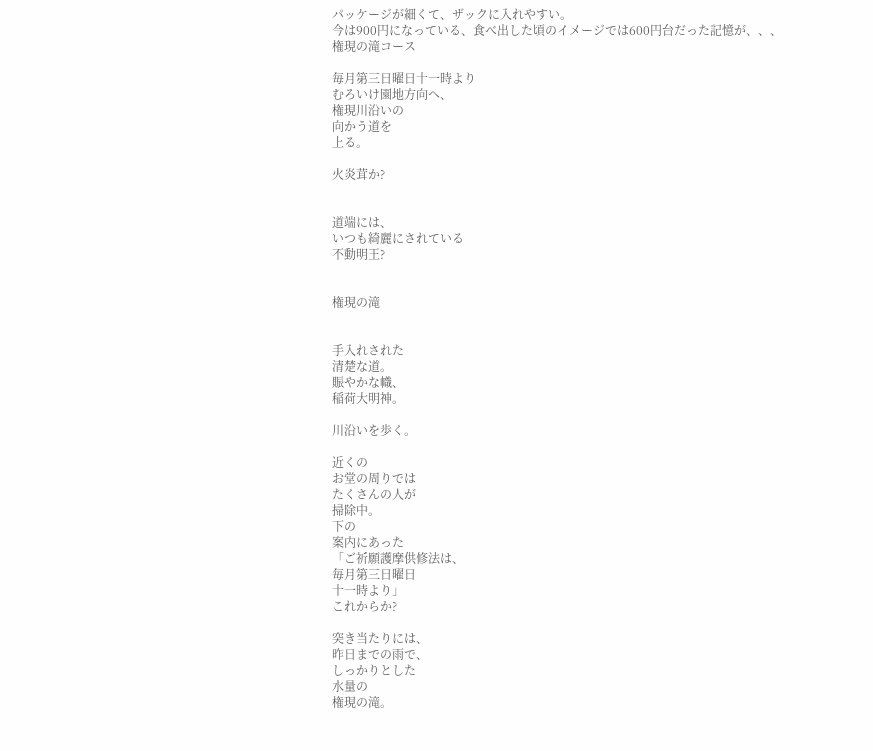パッケージが細くて、ザックに入れやすい。
今は900円になっている、食べ出した頃のイメージでは600円台だった記憶が、、、
権現の滝コース

毎月第三日曜日十一時より
むろいけ園地方向へ、
権現川沿いの
向かう道を
上る。

火炎茸か?


道端には、
いつも綺麗にされている
不動明王?


権現の滝


手入れされた
清楚な道。
賑やかな幟、
稲荷大明神。

川沿いを歩く。

近くの
お堂の周りでは
たくさんの人が
掃除中。
下の
案内にあった
「ご祈願護摩供修法は、
毎月第三日曜日
十一時より」
これからか?

突き当たりには、
昨日までの雨で、
しっかりとした
水量の
権現の滝。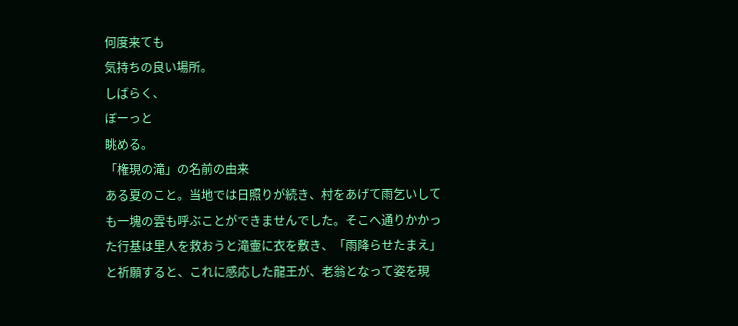何度来ても
気持ちの良い場所。
しばらく、
ぼーっと
眺める。
「権現の滝」の名前の由来
ある夏のこと。当地では日照りが続き、村をあげて雨乞いしても一塊の雲も呼ぶことができませんでした。そこへ通りかかった行基は里人を救おうと滝壷に衣を敷き、「雨降らせたまえ」と祈願すると、これに感応した龍王が、老翁となって姿を現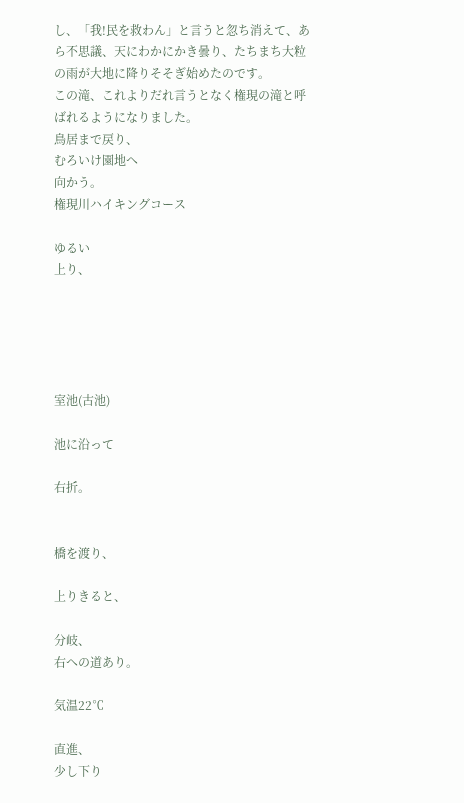し、「我!民を救わん」と言うと忽ち消えて、あら不思議、天にわかにかき曇り、たちまち大粒の雨が大地に降りそそぎ始めたのです。
この滝、これよりだれ言うとなく権現の滝と呼ばれるようになりました。
鳥居まで戻り、
むろいけ園地へ
向かう。
権現川ハイキングコース

ゆるい
上り、





室池(古池)

池に沿って

右折。


橋を渡り、

上りきると、

分岐、
右への道あり。

気温22℃

直進、
少し下り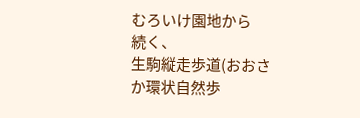むろいけ園地から
続く、
生駒縦走歩道(おおさか環状自然歩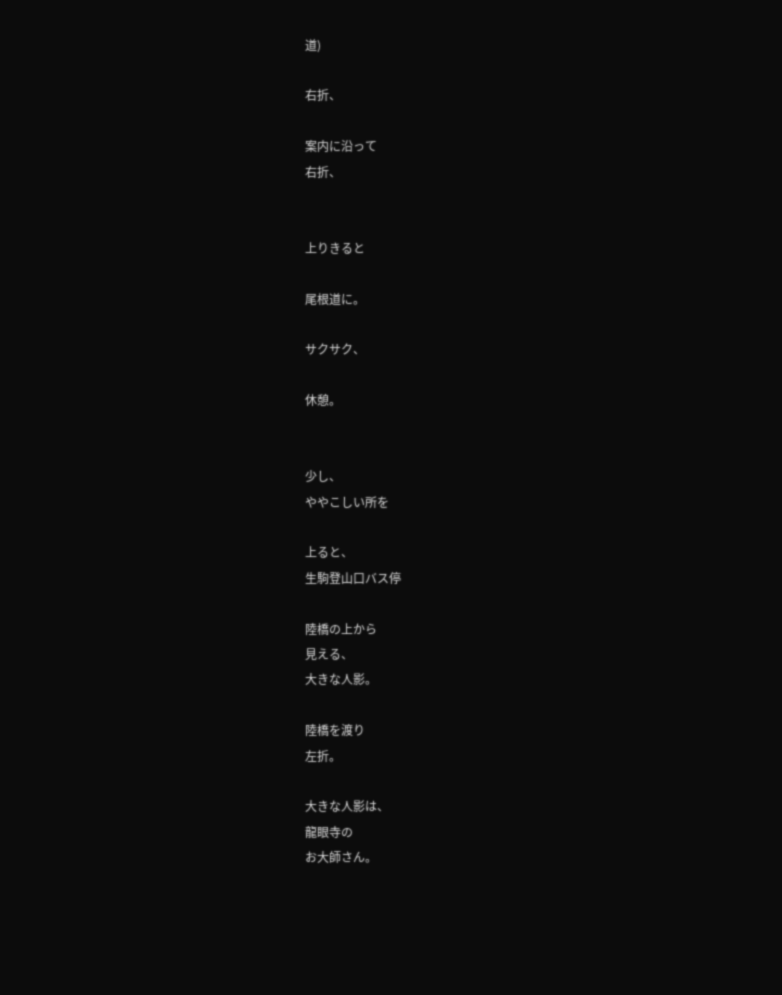道)

右折、

案内に沿って
右折、


上りきると

尾根道に。

サクサク、

休憩。


少し、
ややこしい所を

上ると、
生駒登山口バス停

陸橋の上から
見える、
大きな人影。

陸橋を渡り
左折。

大きな人影は、
龍眼寺の
お大師さん。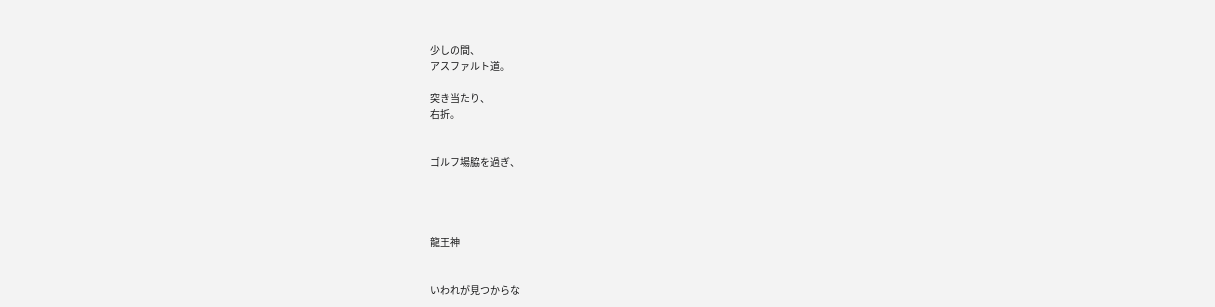少しの間、
アスファルト道。

突き当たり、
右折。


ゴルフ場脇を過ぎ、




龍王神


いわれが見つからな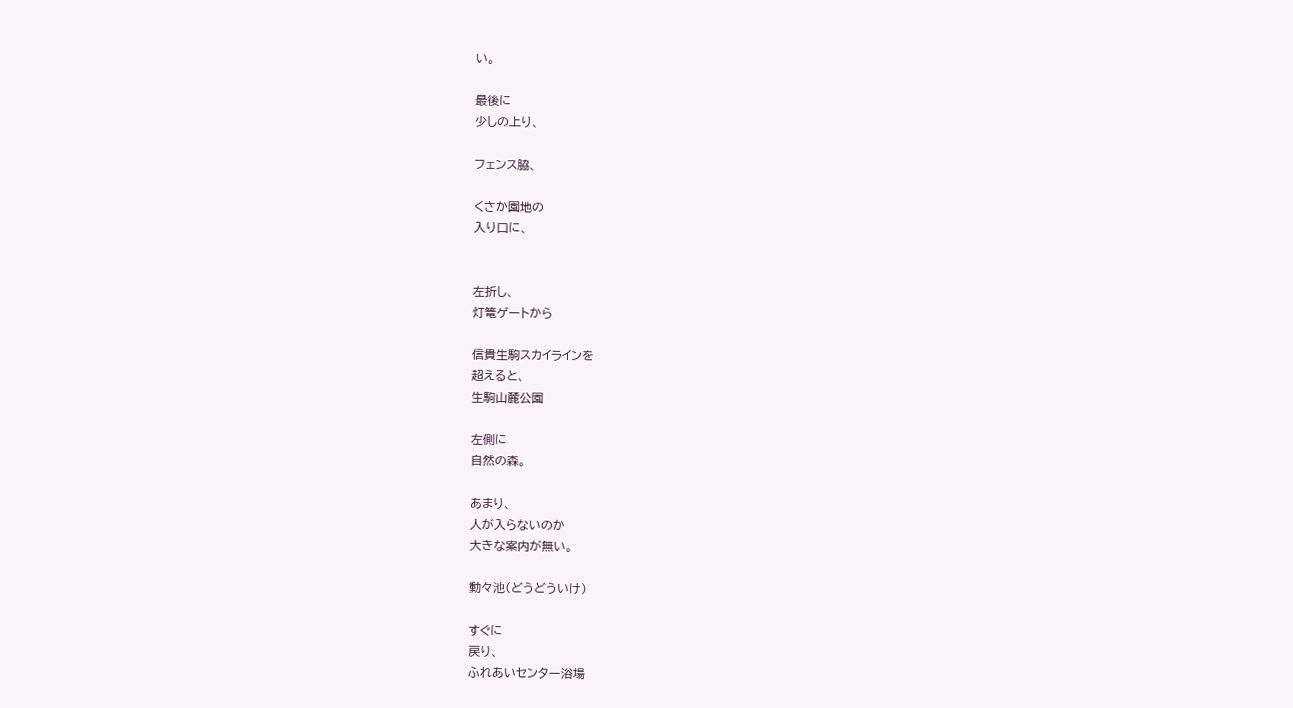い。

最後に
少しの上り、

フェンス脇、

くさか園地の
入り口に、


左折し、
灯篭ゲートから

信貴生駒スカイラインを
超えると、
生駒山麓公園

左側に
自然の森。

あまり、
人が入らないのか
大きな案内が無い。

動々池(どうどういけ)

すぐに
戻り、
ふれあいセンター浴場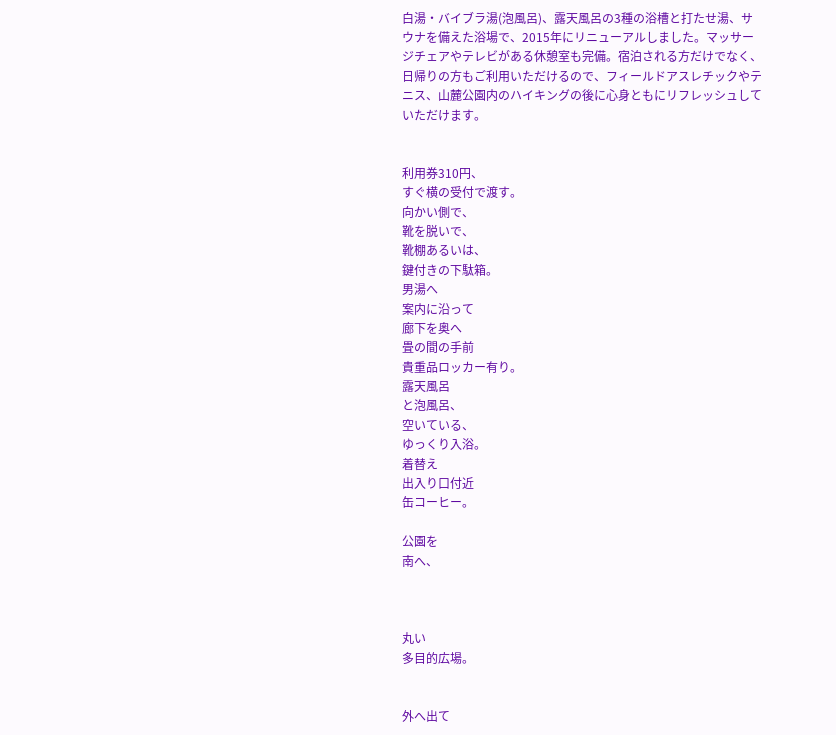白湯・バイブラ湯(泡風呂)、露天風呂の3種の浴槽と打たせ湯、サウナを備えた浴場で、2015年にリニューアルしました。マッサージチェアやテレビがある休憩室も完備。宿泊される方だけでなく、日帰りの方もご利用いただけるので、フィールドアスレチックやテニス、山麓公園内のハイキングの後に心身ともにリフレッシュしていただけます。


利用券310円、
すぐ横の受付で渡す。
向かい側で、
靴を脱いで、
靴棚あるいは、
鍵付きの下駄箱。
男湯へ
案内に沿って
廊下を奥へ
畳の間の手前
貴重品ロッカー有り。
露天風呂
と泡風呂、
空いている、
ゆっくり入浴。
着替え
出入り口付近
缶コーヒー。

公園を
南へ、



丸い
多目的広場。


外へ出て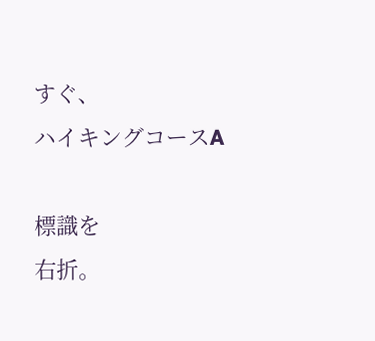すぐ、
ハイキングコースA

標識を
右折。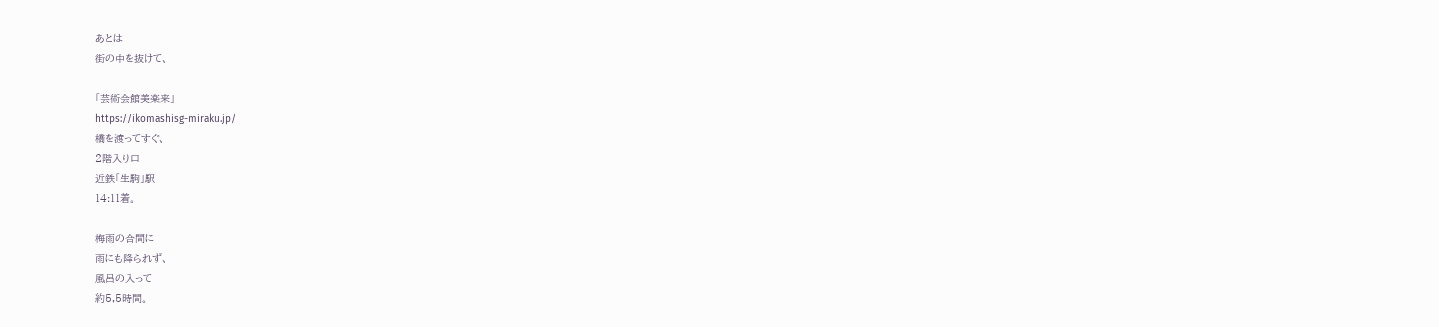あとは
街の中を抜けて、

「芸術会館美楽来」
https://ikomashisg-miraku.jp/
橋を渡ってすぐ、
2階入り口
近鉄「生駒」駅
14:11着。

梅雨の合間に
雨にも降られず、
風呂の入って
約5,5時間。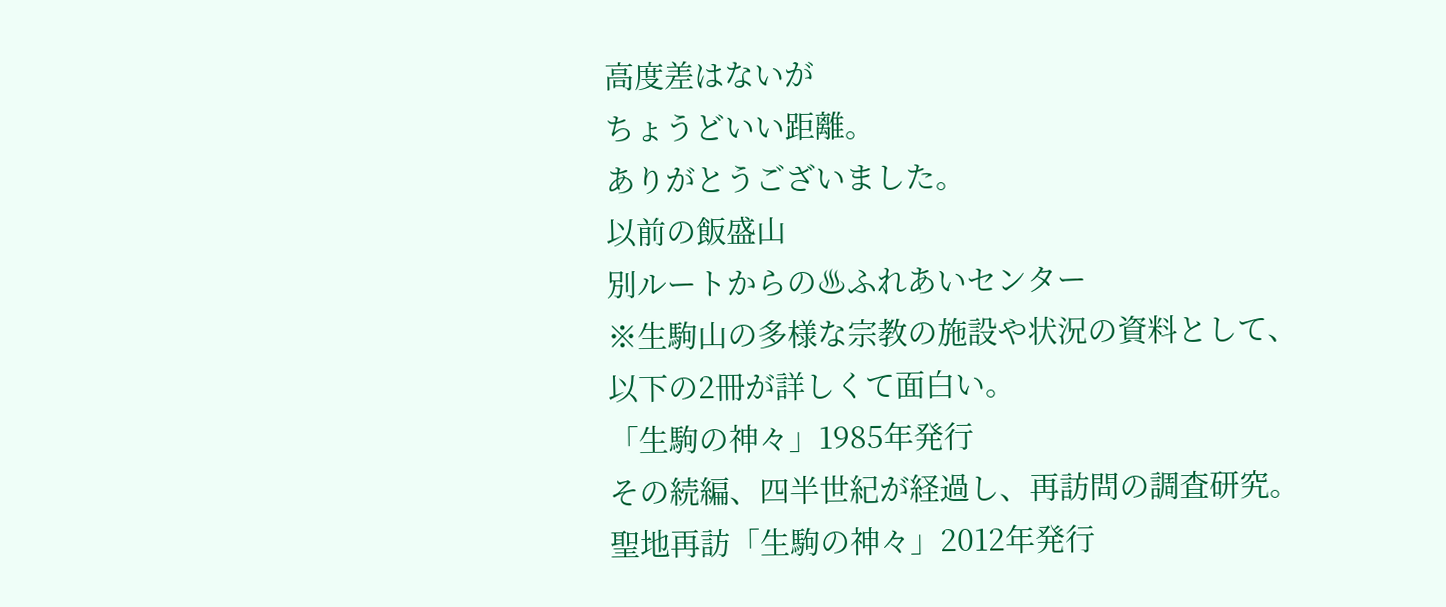高度差はないが
ちょうどいい距離。
ありがとうございました。
以前の飯盛山
別ルートからの♨ふれあいセンター
※生駒山の多様な宗教の施設や状況の資料として、
以下の2冊が詳しくて面白い。
「生駒の神々」1985年発行
その続編、四半世紀が経過し、再訪問の調査研究。
聖地再訪「生駒の神々」2012年発行